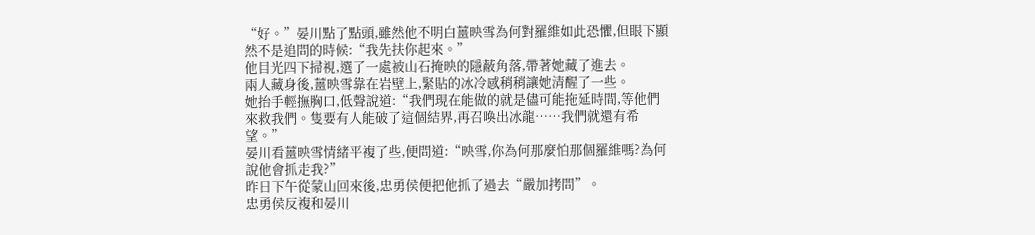“好。”晏川點了點頭,雖然他不明白薑映雪為何對羅維如此恐懼,但眼下顯然不是追問的時候:“我先扶你起來。”
他目光四下掃視,選了一處被山石掩映的隱蔽角落,帶著她藏了進去。
兩人藏身後,薑映雪靠在岩壁上,緊貼的冰冷感稍稍讓她清醒了一些。
她抬手輕撫胸口,低聲說道:“我們現在能做的就是儘可能拖延時間,等他們來救我們。隻要有人能破了這個結界,再召喚出冰龍……我們就還有希望。”
晏川看薑映雪情緒平複了些,便問道:“映雪,你為何那麼怕那個羅維嗎?為何說他會抓走我?”
昨日下午從蒙山回來後,忠勇侯便把他抓了過去“嚴加拷問”。
忠勇侯反複和晏川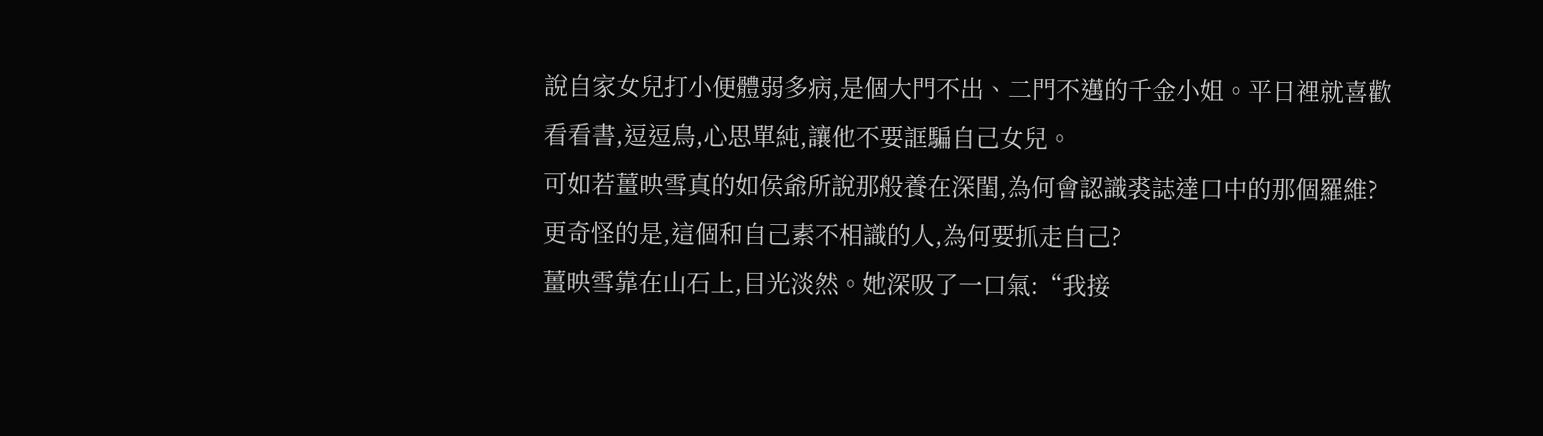說自家女兒打小便體弱多病,是個大門不出、二門不邁的千金小姐。平日裡就喜歡看看書,逗逗鳥,心思單純,讓他不要誆騙自己女兒。
可如若薑映雪真的如侯爺所說那般養在深閨,為何會認識裘誌達口中的那個羅維?
更奇怪的是,這個和自己素不相識的人,為何要抓走自己?
薑映雪靠在山石上,目光淡然。她深吸了一口氣:“我接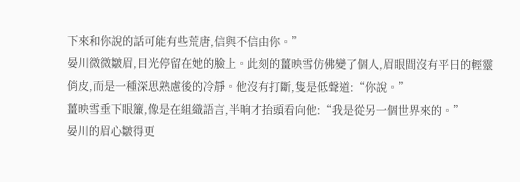下來和你說的話可能有些荒唐,信與不信由你。”
晏川微微皺眉,目光停留在她的臉上。此刻的薑映雪仿佛變了個人,眉眼間沒有平日的輕靈俏皮,而是一種深思熟慮後的冷靜。他沒有打斷,隻是低聲道:“你說。”
薑映雪垂下眼簾,像是在組織語言,半晌才抬頭看向他:“我是從另一個世界來的。”
晏川的眉心皺得更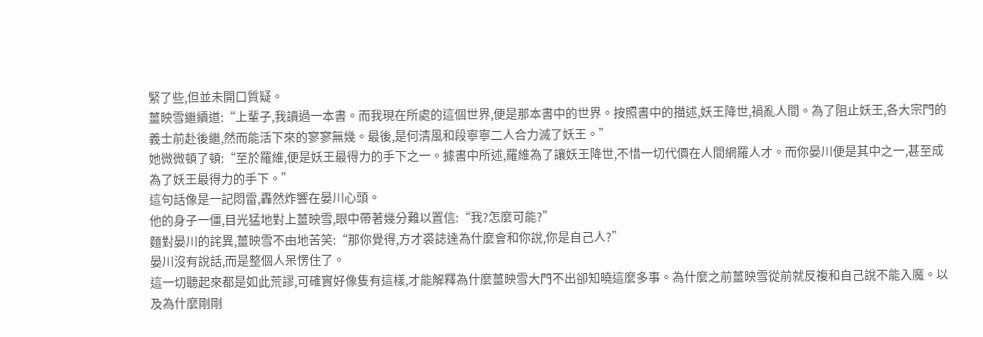緊了些,但並未開口質疑。
薑映雪繼續道:“上輩子,我讀過一本書。而我現在所處的這個世界,便是那本書中的世界。按照書中的描述,妖王降世,禍亂人間。為了阻止妖王,各大宗門的義士前赴後繼,然而能活下來的寥寥無幾。最後,是何清風和段寧寧二人合力滅了妖王。”
她微微頓了頓:“至於羅維,便是妖王最得力的手下之一。據書中所述,羅維為了讓妖王降世,不惜一切代價在人間網羅人才。而你晏川便是其中之一,甚至成為了妖王最得力的手下。”
這句話像是一記悶雷,轟然炸響在晏川心頭。
他的身子一僵,目光猛地對上薑映雪,眼中帶著幾分難以置信:“我?怎麼可能?”
麵對晏川的詫異,薑映雪不由地苦笑:“那你覺得,方才裘誌達為什麼會和你說,你是自己人?”
晏川沒有說話,而是整個人呆愣住了。
這一切聽起來都是如此荒謬,可確實好像隻有這樣,才能解釋為什麼薑映雪大門不出卻知曉這麼多事。為什麼之前薑映雪從前就反複和自己說不能入魔。以及為什麼剛剛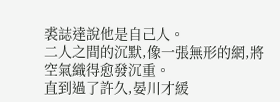裘誌達說他是自己人。
二人之間的沉默,像一張無形的網,將空氣織得愈發沉重。
直到過了許久,晏川才緩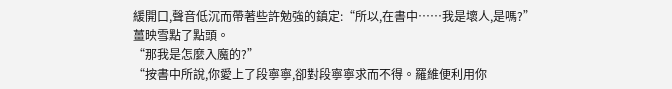緩開口,聲音低沉而帶著些許勉強的鎮定:“所以,在書中……我是壞人,是嗎?”
薑映雪點了點頭。
“那我是怎麼入魔的?”
“按書中所說,你愛上了段寧寧,卻對段寧寧求而不得。羅維便利用你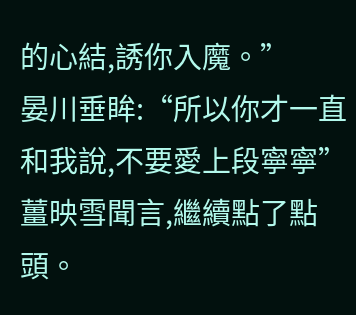的心結,誘你入魔。”
晏川垂眸:“所以你才一直和我說,不要愛上段寧寧”
薑映雪聞言,繼續點了點頭。